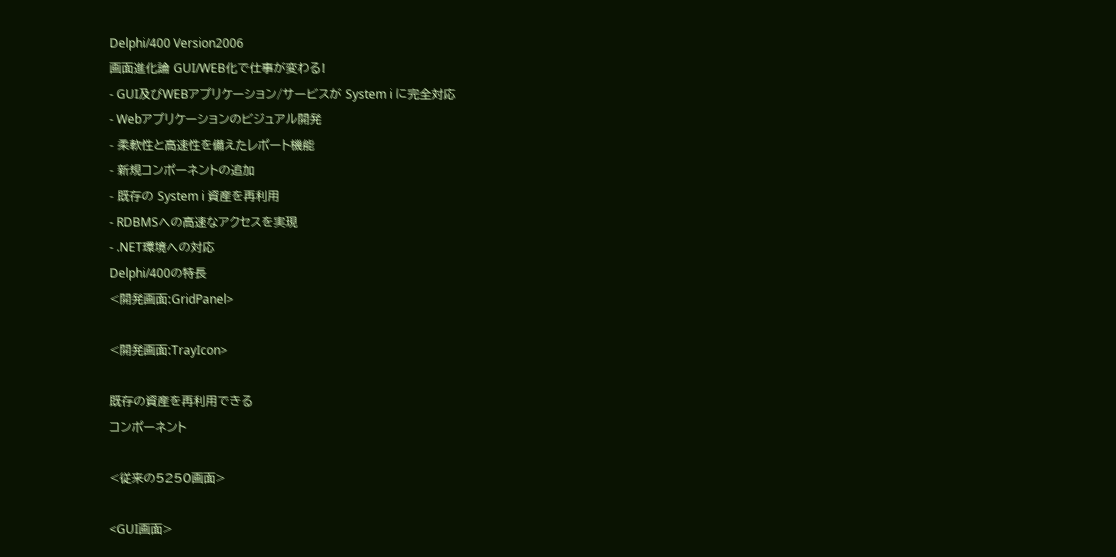Delphi/400 Version2006
画面進化論 GUI/WEB化で仕事が変わる!
- GUI及びWEBアプリケーション/サービスが System i に完全対応
- Webアプリケーションのビジュアル開発
- 柔軟性と高速性を備えたレポート機能
- 新規コンポーネントの追加
- 既存の System i 資産を再利用
- RDBMSへの高速なアクセスを実現
- .NET環境への対応
Delphi/400の特長
<開発画面:GridPanel>

<開発画面:TrayIcon>

既存の資産を再利用できる
コンポーネント

<従来の5250画面>

<GUI画面>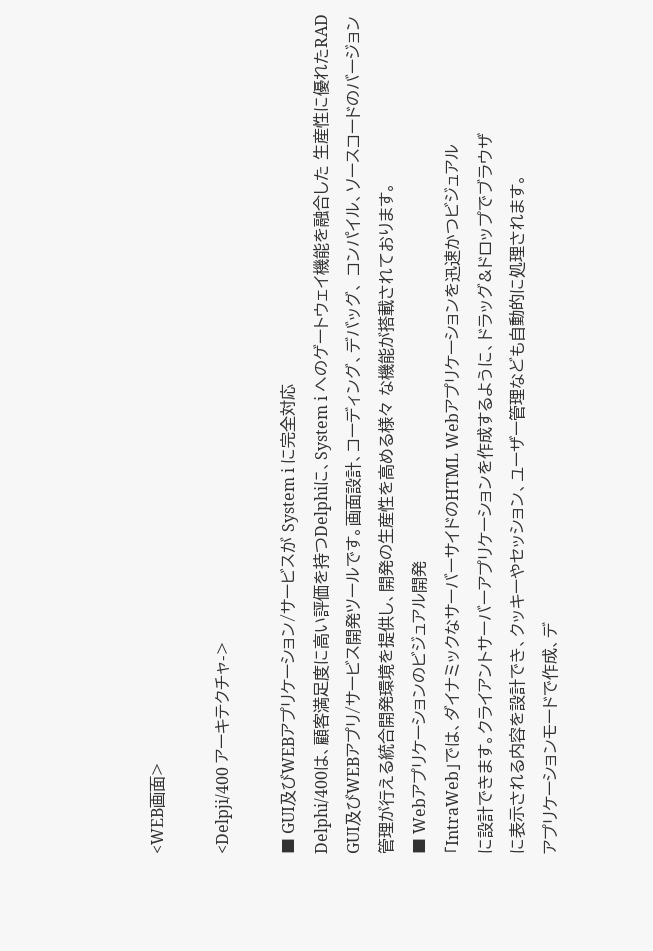<WEB画面>

<Delpji/400 アーキテクチャ->

■ GUI及びWEBアプリケーション/サービスが System i に完全対応
Delphi/400は、顧客満足度に高い評価を持つDelphiに、System i へのゲートウェイ機能を融合した 生産性に優れたRAD GUI及びWEBアプリ/サービス開発ツールです。画面設計、コーディング、デバッグ、 コンパイル、ソースコードのバージョン管理が行える統合開発環境を提供し、開発の生産性を高める様々 な機能が搭載されております。
■ Webアプリケーションのビジュアル開発
「IntraWeb」では、ダイナミックなサーバーサイドのHTML Webアプリケーションを迅速かつビジュアル
に設計できます。クライアントサーバーアプリケーションを作成するように、ドラッグ&ドロップでブラウザ
に表示される内容を設計でき、クッキーやセッション、ユーザー管理なども自動的に処理されます。
アプリケーションモードで作成、デ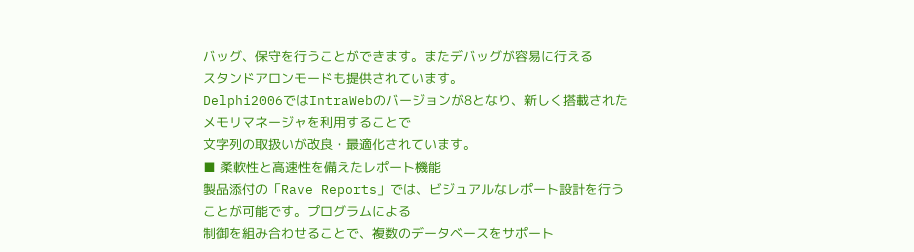バッグ、保守を行うことができます。またデバッグが容易に行える
スタンドアロンモードも提供されています。
Delphi2006ではIntraWebのバージョンが8となり、新しく搭載されたメモリマネージャを利用することで
文字列の取扱いが改良・最適化されています。
■ 柔軟性と高速性を備えたレポート機能
製品添付の「Rave Reports」では、ビジュアルなレポート設計を行うことが可能です。プログラムによる
制御を組み合わせることで、複数のデータベースをサポート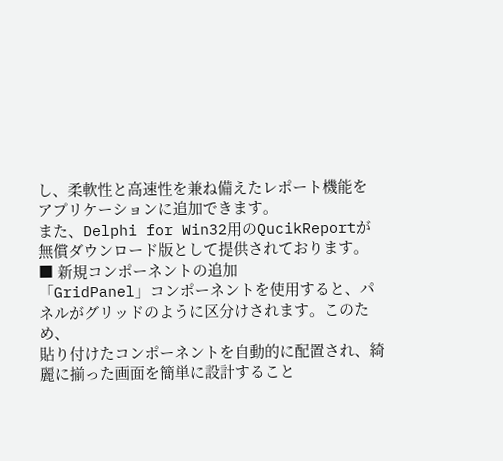し、柔軟性と高速性を兼ね備えたレポート機能を
アプリケーションに追加できます。
また、Delphi for Win32用のQucikReportが無償ダウンロード版として提供されております。
■ 新規コンポーネントの追加
「GridPanel」コンポーネントを使用すると、パネルがグリッドのように区分けされます。このため、
貼り付けたコンポーネントを自動的に配置され、綺麗に揃った画面を簡単に設計すること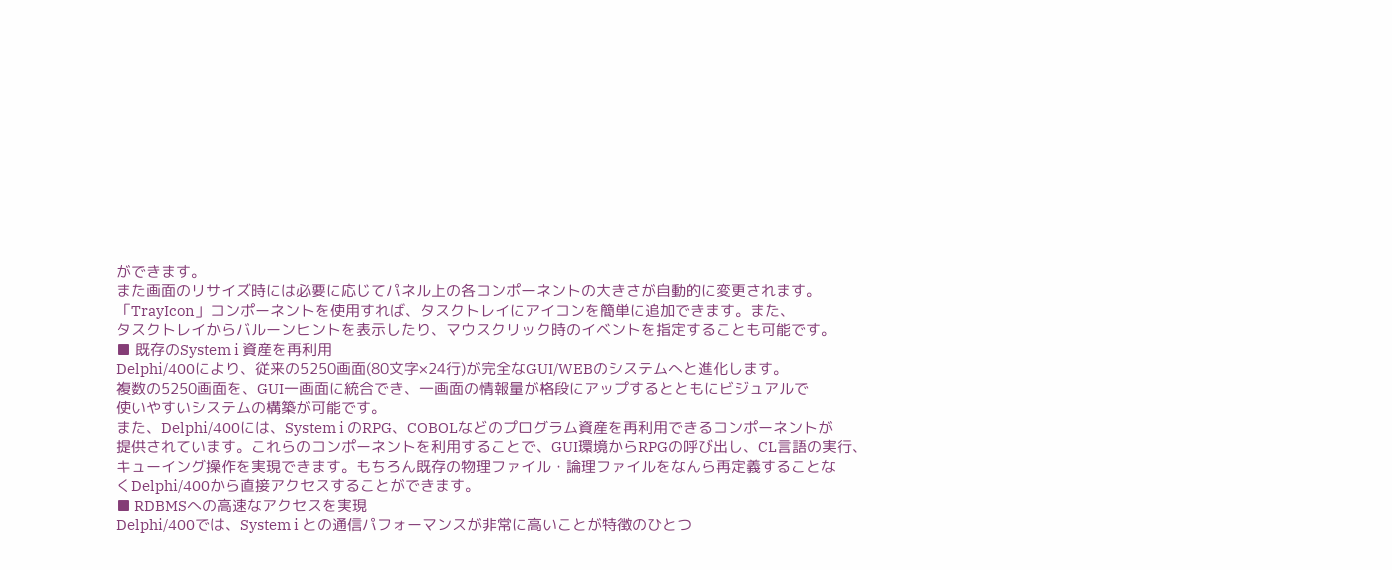ができます。
また画面のリサイズ時には必要に応じてパネル上の各コンポーネントの大きさが自動的に変更されます。
「TrayIcon」コンポーネントを使用すれば、タスクトレイにアイコンを簡単に追加できます。また、
タスクトレイからバルーンヒントを表示したり、マウスクリック時のイベントを指定することも可能です。
■ 既存のSystem i 資産を再利用
Delphi/400により、従来の5250画面(80文字×24行)が完全なGUI/WEBのシステムへと進化します。
複数の5250画面を、GUI一画面に統合でき、一画面の情報量が格段にアップするとともにビジュアルで
使いやすいシステムの構築が可能です。
また、Delphi/400には、System i のRPG、COBOLなどのプログラム資産を再利用できるコンポーネントが
提供されています。これらのコンポーネントを利用することで、GUI環境からRPGの呼び出し、CL言語の実行、
キューイング操作を実現できます。もちろん既存の物理ファイル・論理ファイルをなんら再定義することな
くDelphi/400から直接アクセスすることができます。
■ RDBMSへの高速なアクセスを実現
Delphi/400では、System i との通信パフォーマンスが非常に高いことが特徴のひとつ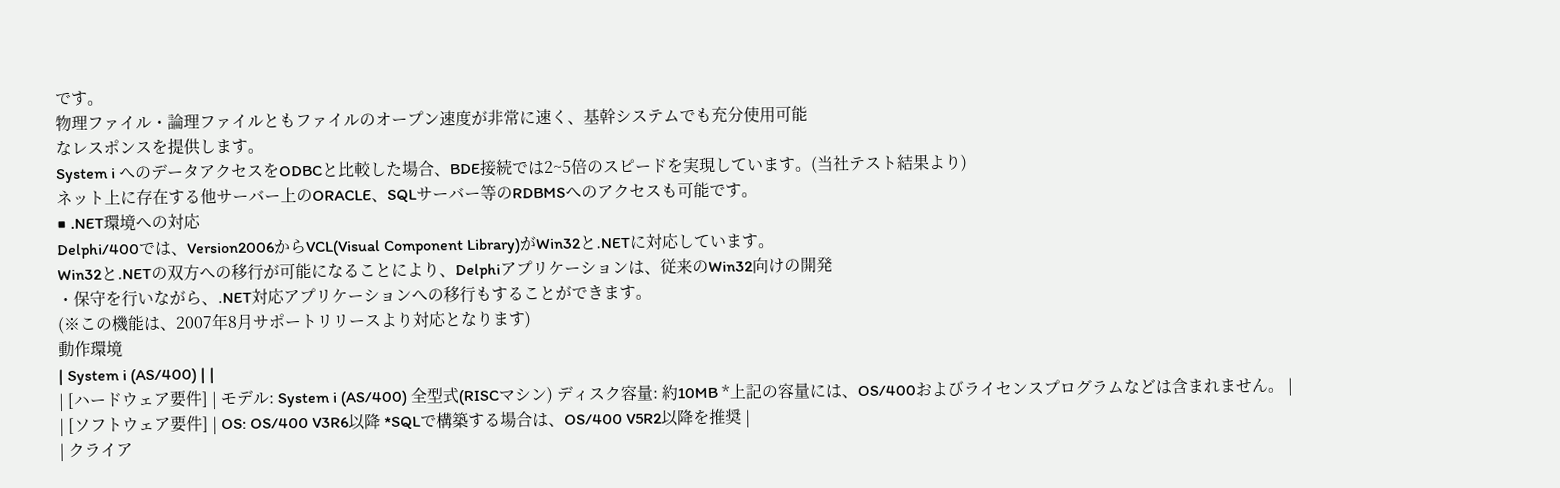です。
物理ファイル・論理ファイルともファイルのオープン速度が非常に速く、基幹システムでも充分使用可能
なレスポンスを提供します。
System i へのデータアクセスをODBCと比較した場合、BDE接続では2~5倍のスピードを実現しています。(当社テスト結果より)
ネット上に存在する他サーバー上のORACLE、SQLサーバー等のRDBMSへのアクセスも可能です。
■ .NET環境への対応
Delphi/400では、Version2006からVCL(Visual Component Library)がWin32と.NETに対応しています。
Win32と.NETの双方への移行が可能になることにより、Delphiアプリケーションは、従来のWin32向けの開発
・保守を行いながら、.NET対応アプリケーションへの移行もすることができます。
(※この機能は、2007年8月サポートリリースより対応となります)
動作環境
| System i (AS/400) | |
| [ハードウェア要件] | モデル: System i (AS/400) 全型式(RISCマシン) ディスク容量: 約10MB *上記の容量には、OS/400およびライセンスプログラムなどは含まれません。 |
| [ソフトウェア要件] | OS: OS/400 V3R6以降 *SQLで構築する場合は、OS/400 V5R2以降を推奨 |
| クライア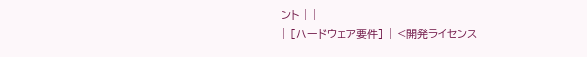ント | |
| [ハードウェア要件] | <開発ライセンス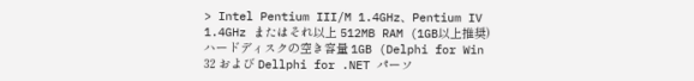> Intel Pentium III/M 1.4GHz、Pentium IV 1.4GHz またはそれ以上 512MB RAM (1GB以上推奨) ハードディスクの空き容量 1GB (Delphi for Win 32 および Dellphi for .NET パーソ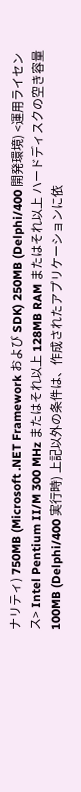ナリティ) 750MB (Microsoft .NET Framework および SDK) 250MB (Delphi/400 開発環境) <運用ライセンス> Intel Pentium II/M 300 MHz またはそれ以上 128MB RAM またはそれ以上 ハードディスクの空き容量 100MB (Delphi/400 実行時) 上記以外の条件は、作成されたアプリケーションに依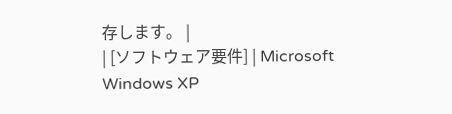存します。 |
| [ソフトウェア要件] | Microsoft Windows XP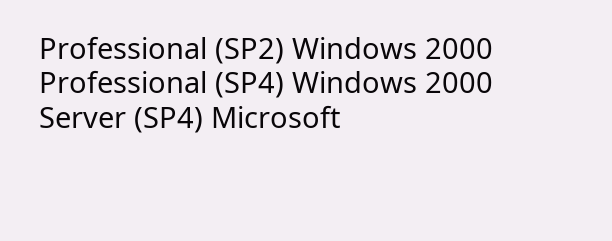Professional (SP2) Windows 2000 Professional (SP4) Windows 2000 Server (SP4) Microsoft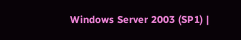Windows Server 2003 (SP1) |